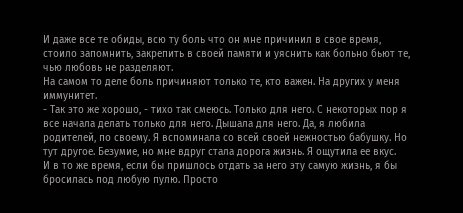И даже все те обиды, всю ту боль что он мне причинил в свое время, стоило запомнить, закрепить в своей памяти и уяснить как больно бьют те, чью любовь не разделяют.
На самом то деле боль причиняют только те, кто важен. На других у меня иммунитет.
- Так это же хорошо, - тихо так смеюсь. Только для него. С некоторых пор я все начала делать только для него. Дышала для него. Да, я любила родителей, по своему. Я вспоминала со всей своей нежностью бабушку. Но тут другое. Безумие, но мне вдруг стала дорога жизнь. Я ощутила ее вкус.
И в то же время, если бы пришлось отдать за него эту самую жизнь, я бы бросилась под любую пулю. Просто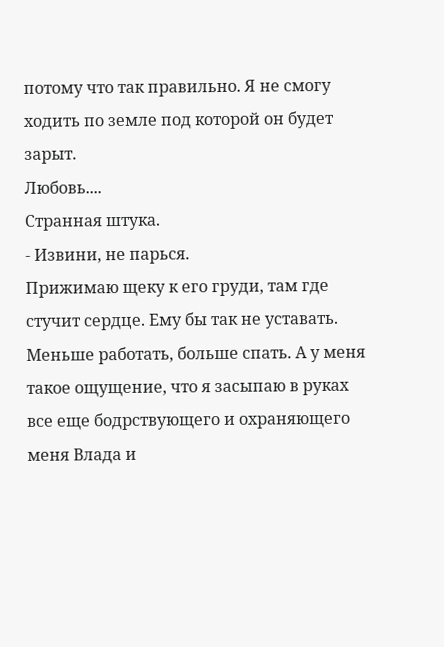потому что так правильно. Я не смогу ходить по земле под которой он будет зарыт.
Любовь....
Странная штука.
- Извини, не парься.
Прижимаю щеку к его груди, там где стучит сердце. Ему бы так не уставать. Меньше работать, больше спать. А у меня такое ощущение, что я засыпаю в руках все еще бодрствующего и охраняющего меня Влада и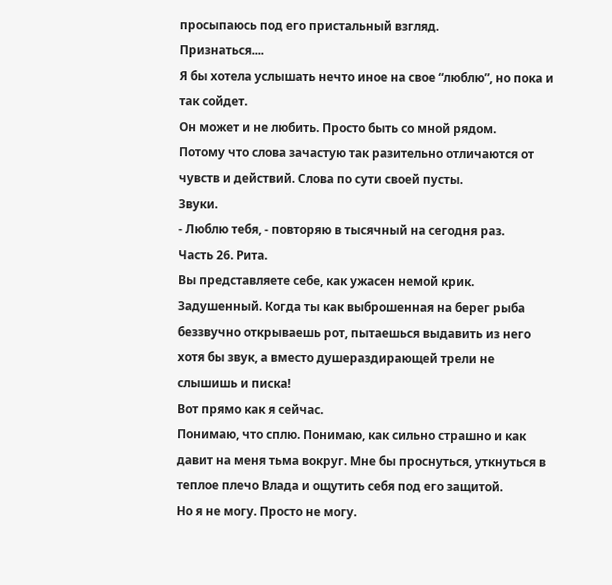просыпаюсь под его пристальный взгляд.
Признаться....
Я бы хотела услышать нечто иное на свое “люблю”, но пока и так сойдет.
Он может и не любить. Просто быть со мной рядом.
Потому что слова зачастую так разительно отличаются от чувств и действий. Слова по сути своей пусты.
Звуки.
- Люблю тебя, - повторяю в тысячный на сегодня раз.
Часть 26. Рита.
Вы представляете себе, как ужасен немой крик. Задушенный. Когда ты как выброшенная на берег рыба беззвучно открываешь рот, пытаешься выдавить из него хотя бы звук, а вместо душераздирающей трели не слышишь и писка!
Вот прямо как я сейчас.
Понимаю, что сплю. Понимаю, как сильно страшно и как давит на меня тьма вокруг. Мне бы проснуться, уткнуться в теплое плечо Влада и ощутить себя под его защитой.
Но я не могу. Просто не могу.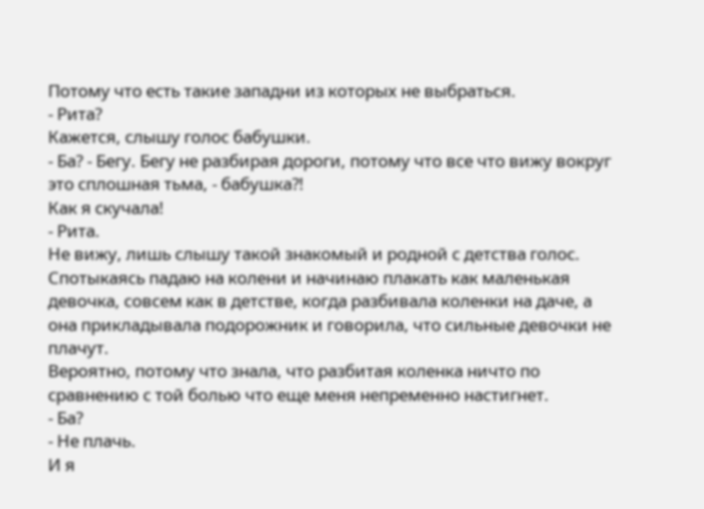Потому что есть такие западни из которых не выбраться.
- Рита?
Кажется, слышу голос бабушки.
- Ба? - Бегу. Бегу не разбирая дороги, потому что все что вижу вокруг это сплошная тьма, - бабушка?!
Как я скучала!
- Рита.
Не вижу, лишь слышу такой знакомый и родной с детства голос. Спотыкаясь падаю на колени и начинаю плакать как маленькая девочка, совсем как в детстве, когда разбивала коленки на даче, а она прикладывала подорожник и говорила, что сильные девочки не плачут.
Вероятно, потому что знала, что разбитая коленка ничто по сравнению с той болью что еще меня непременно настигнет.
- Ба?
- Не плачь.
И я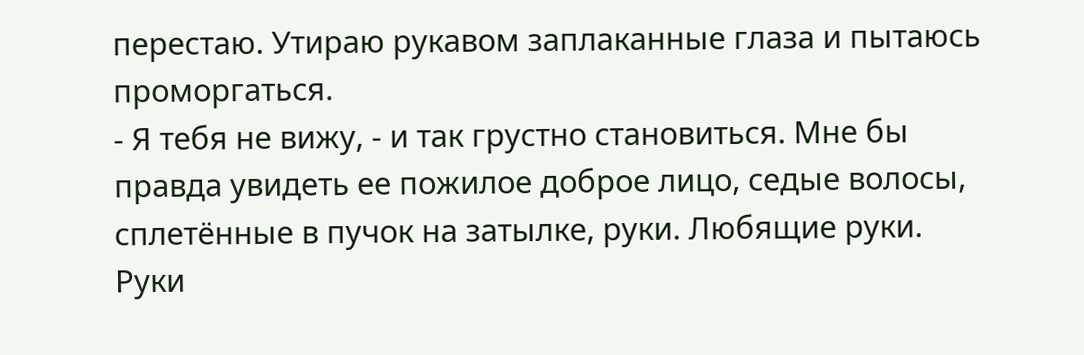перестаю. Утираю рукавом заплаканные глаза и пытаюсь проморгаться.
- Я тебя не вижу, - и так грустно становиться. Мне бы правда увидеть ее пожилое доброе лицо, седые волосы, сплетённые в пучок на затылке, руки. Любящие руки. Руки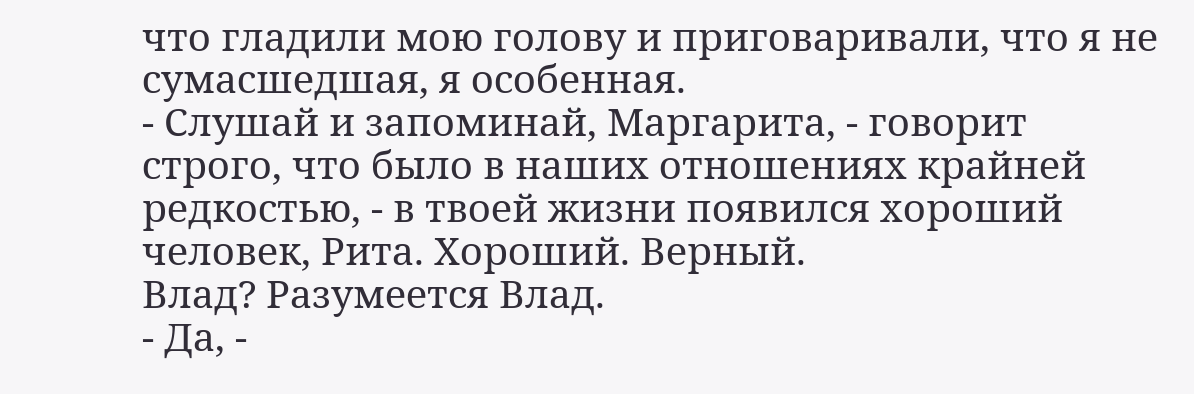что гладили мою голову и приговаривали, что я не сумасшедшая, я особенная.
- Слушай и запоминай, Маргарита, - говорит строго, что было в наших отношениях крайней редкостью, - в твоей жизни появился хороший человек, Рита. Хороший. Верный.
Влад? Разумеется Влад.
- Да, -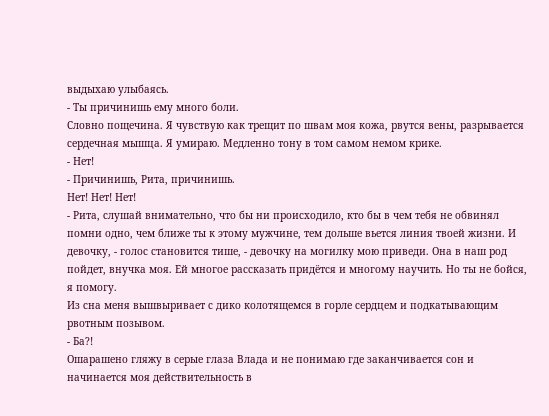выдыхаю улыбаясь.
- Ты причинишь ему много боли.
Словно пощечина. Я чувствую как трещит по швам моя кожа, рвутся вены, разрывается сердечная мышца. Я умираю. Медленно тону в том самом немом крике.
- Нет!
- Причинишь, Рита, причинишь.
Нет! Нет! Нет!
- Рита, слушай внимательно, что бы ни происходило, кто бы в чем тебя не обвинял помни одно, чем ближе ты к этому мужчине, тем дольше вьется линия твоей жизни. И девочку, - голос становится тише, - девочку на могилку мою приведи. Она в наш род пойдет, внучка моя. Ей многое рассказать придётся и многому научить. Но ты не бойся, я помогу.
Из сна меня вышвыривает с дико колотящемся в горле сердцем и подкатывающим рвотным позывом.
- Ба?!
Ошарашено гляжу в серые глаза Влада и не понимаю где заканчивается сон и начинается моя действительность в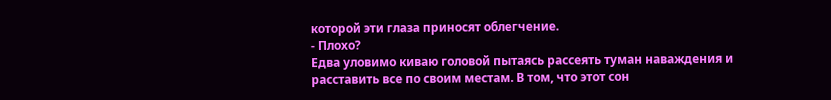которой эти глаза приносят облегчение.
- Плохо?
Едва уловимо киваю головой пытаясь рассеять туман наваждения и расставить все по своим местам. В том, что этот сон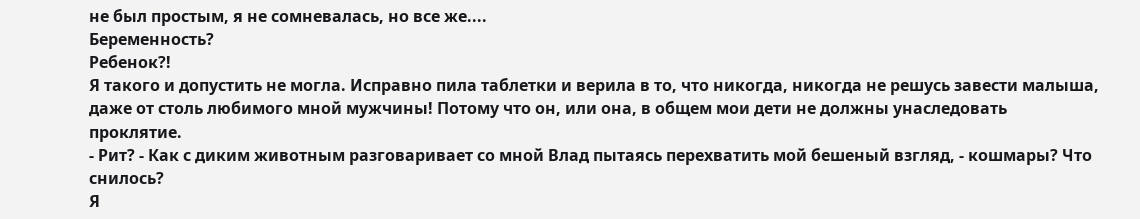не был простым, я не сомневалась, но все же....
Беременность?
Ребенок?!
Я такого и допустить не могла. Исправно пила таблетки и верила в то, что никогда, никогда не решусь завести малыша, даже от столь любимого мной мужчины! Потому что он, или она, в общем мои дети не должны унаследовать проклятие.
- Рит? - Как с диким животным разговаривает со мной Влад пытаясь перехватить мой бешеный взгляд, - кошмары? Что снилось?
Я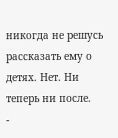никогда не решусь рассказать ему о детях. Нет. Ни теперь ни после.
-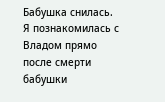Бабушка снилась.
Я познакомилась с Владом прямо после смерти бабушки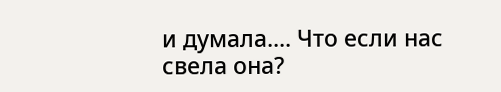и думала.... Что если нас свела она?